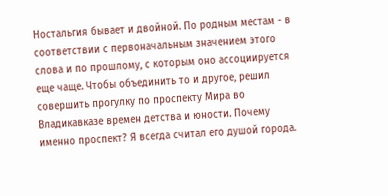Ностальгия бывает и двойной. По родным местам - в соответствии с первоначальным значением этого слова и по прошлому, с которым оно ассоциируется еще чаще. Чтобы объединить то и другое, решил совершить прогулку по проспекту Мира во Владикавказе времен детства и юности. Почему именно проспект? Я всегда считал его душой города.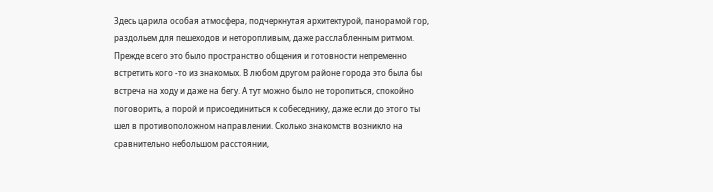Здесь царила особая атмосфера, подчеркнутая архитектурой, панорамой гор, раздольем для пешеходов и неторопливым, даже расслабленным ритмом. Прежде всего это было пространство общения и готовности непременно встретить кого -то из знакомых. В любом другом районе города это была бы встреча на ходу и даже на бегу. А тут можно было не торопиться, спокойно поговорить, а порой и присоединиться к собеседнику, даже если до этого ты шел в противоположном направлении. Сколько знакомств возникло на сравнительно небольшом расстоянии,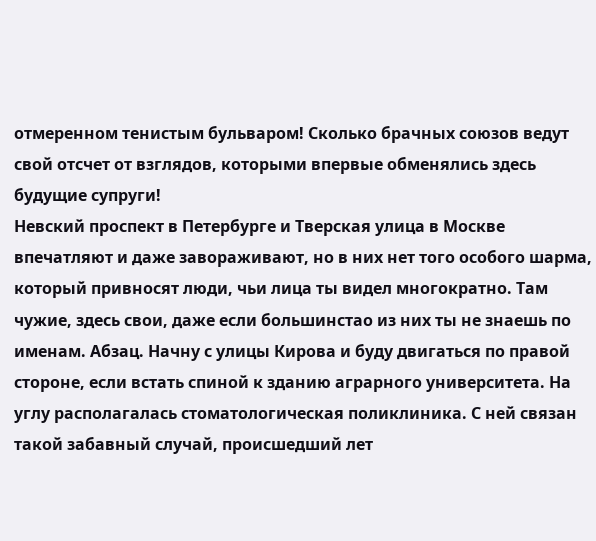отмеренном тенистым бульваром! Сколько брачных союзов ведут свой отсчет от взглядов, которыми впервые обменялись здесь будущие супруги!
Невский проспект в Петербурге и Тверская улица в Москве впечатляют и даже завораживают, но в них нет того особого шарма, который привносят люди, чьи лица ты видел многократно. Там чужие, здесь свои, даже если большинстао из них ты не знаешь по именам. Абзац. Начну с улицы Кирова и буду двигаться по правой стороне, если встать спиной к зданию аграрного университета. На углу располагалась стоматологическая поликлиника. С ней связан такой забавный случай, происшедший лет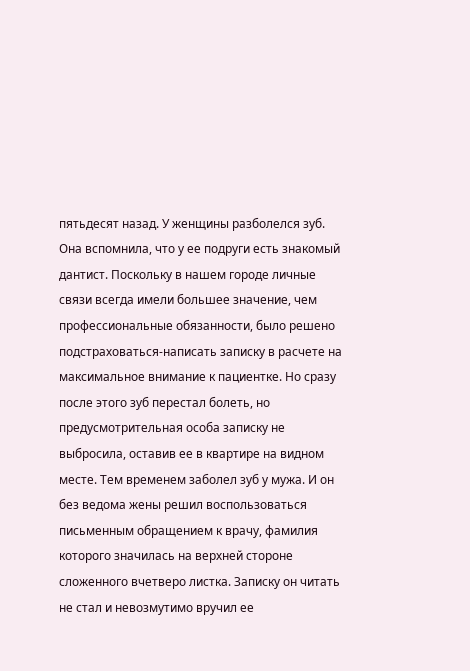пятьдесят назад. У женщины разболелся зуб. Она вспомнила, что у ее подруги есть знакомый дантист. Поскольку в нашем городе личные связи всегда имели большее значение, чем профессиональные обязанности, было решено подстраховаться-написать записку в расчете на максимальное внимание к пациентке. Но сразу после этого зуб перестал болеть, но предусмотрительная особа записку не выбросила, оставив ее в квартире на видном месте. Тем временем заболел зуб у мужа. И он без ведома жены решил воспользоваться письменным обращением к врачу, фамилия которого значилась на верхней стороне сложенного вчетверо листка. Записку он читать не стал и невозмутимо вручил ее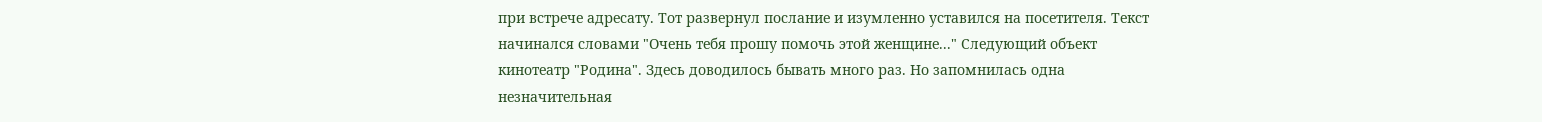при встрече адресату. Тот развернул послание и изумленно уставился на посетителя. Текст начинался словами "Очень тебя прошу помочь этой женщине..." Следующий объект кинотеатр "Родина". Здесь доводилось бывать много раз. Но запомнилась одна незначительная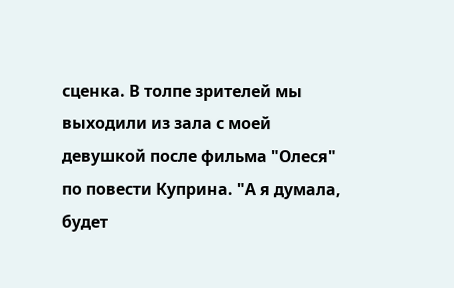сценка. В толпе зрителей мы выходили из зала с моей девушкой после фильма "Олеся" по повести Куприна. "А я думала, будет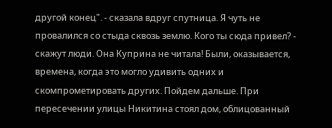другой конец". - сказала вдруг спутница. Я чуть не провалился со стыда сквозь землю. Кого ты сюда привел? - скажут люди. Она Куприна не читала! Были, оказывается, времена, когда это могло удивить одних и скомпрометировать других. Пойдем дальше. При пересечении улицы Никитина стоял дом, облицованный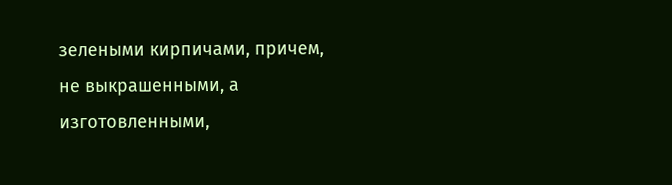зелеными кирпичами, причем, не выкрашенными, а изготовленными,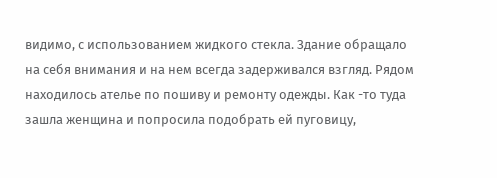видимо, с использованием жидкого стекла. Здание обращало на себя внимания и на нем всегда задерживался взгляд. Рядом находилось ателье по пошиву и ремонту одежды. Как -то туда зашла женщина и попросила подобрать ей пуговицу,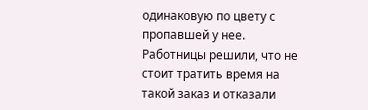одинаковую по цвету с пропавшей у нее. Работницы решили, что не стоит тратить время на такой заказ и отказали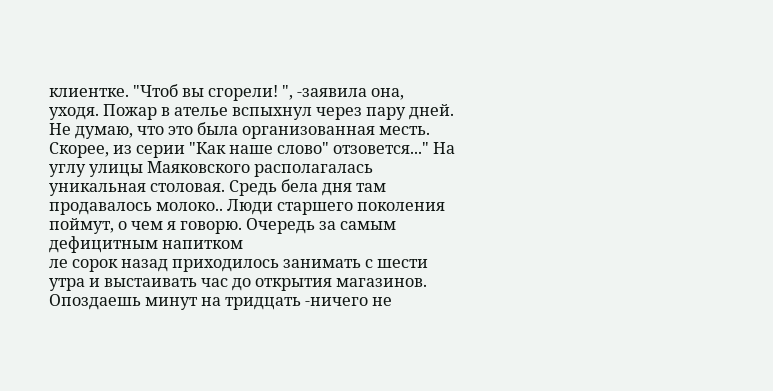клиентке. "Чтоб вы сгорели! ", -заявила она, уходя. Пожар в ателье вспыхнул через пару дней. Не думаю, что это была организованная месть. Скорее, из серии "Как наше слово" отзовется..." На углу улицы Маяковского располагалась уникальная столовая. Средь бела дня там продавалось молоко.. Люди старшего поколения поймут, о чем я говорю. Очередь за самым дефицитным напитком
ле сорок назад приходилось занимать с шести утра и выстаивать час до открытия магазинов. Опоздаешь минут на тридцать -ничего не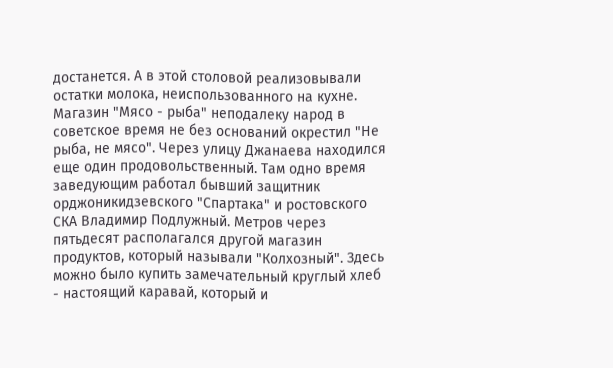достанется. А в этой столовой реализовывали остатки молока, неиспользованного на кухне. Магазин "Мясо - рыба" неподалеку народ в советское время не без оснований окрестил "Не рыба, не мясо". Через улицу Джанаева находился еще один продовольственный. Там одно время заведующим работал бывший защитник орджоникидзевского "Спартака" и ростовского СКА Владимир Подлужный. Метров через пятьдесят располагался другой магазин продуктов, который называли "Колхозный". Здесь можно было купить замечательный круглый хлеб - настоящий каравай, который и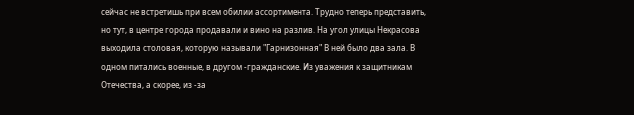сейчас не встретишь при всем обилии ассортимента. Трудно теперь представить, но тут, в центре города продавали и вино на разлив. На угол улицы Некрасова выходила столовая, которую называли "Гарнизонная" В ней было два зала. В одном питались военные, в другом -гражданские. Из уважения к защитникам Отечества, а скорее, из -за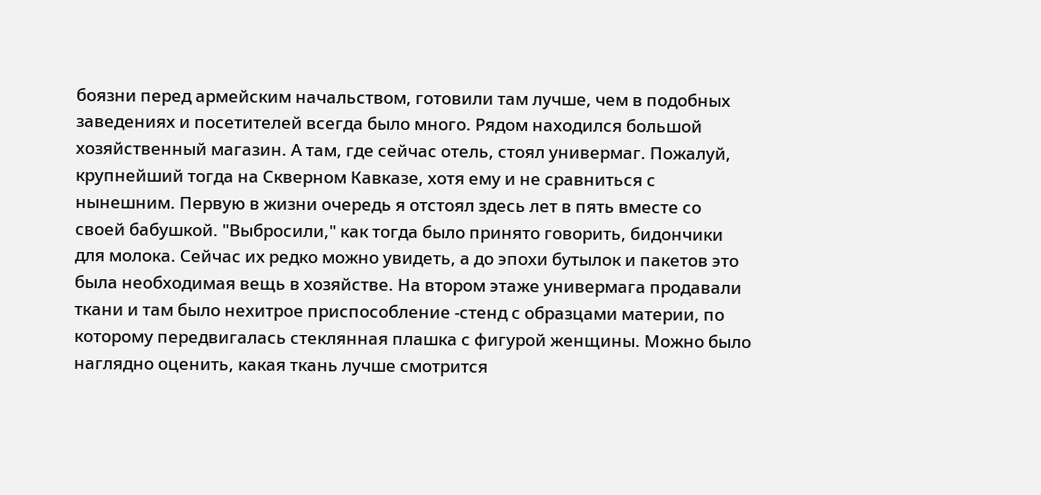боязни перед армейским начальством, готовили там лучше, чем в подобных заведениях и посетителей всегда было много. Рядом находился большой хозяйственный магазин. А там, где сейчас отель, стоял универмаг. Пожалуй, крупнейший тогда на Скверном Кавказе, хотя ему и не сравниться с нынешним. Первую в жизни очередь я отстоял здесь лет в пять вместе со своей бабушкой. "Выбросили," как тогда было принято говорить, бидончики для молока. Сейчас их редко можно увидеть, а до эпохи бутылок и пакетов это была необходимая вещь в хозяйстве. На втором этаже универмага продавали ткани и там было нехитрое приспособление -стенд с образцами материи, по которому передвигалась стеклянная плашка с фигурой женщины. Можно было наглядно оценить, какая ткань лучше смотрится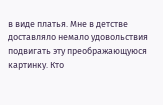в виде платья. Мне в детстве доставляло немало удовольствия подвигать эту преображающуюся картинку. Кто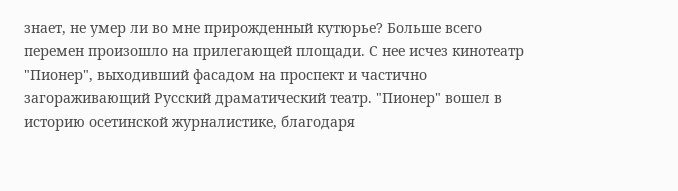знает, не умер ли во мне прирожденный кутюрье? Больше всего перемен произошло на прилегающей площади. С нее исчез кинотеатр "Пионер", выходивший фасадом на проспект и частично загораживающий Русский драматический театр. "Пионер" вошел в историю осетинской журналистике, благодаря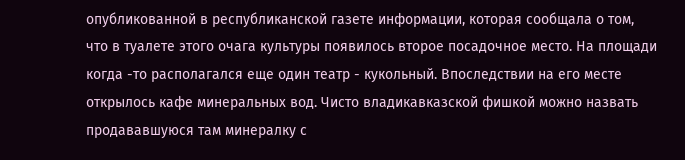опубликованной в республиканской газете информации, которая сообщала о том, что в туалете этого очага культуры появилось второе посадочное место. На площади когда -то располагался еще один театр - кукольный. Впоследствии на его месте открылось кафе минеральных вод. Чисто владикавказской фишкой можно назвать продававшуюся там минералку с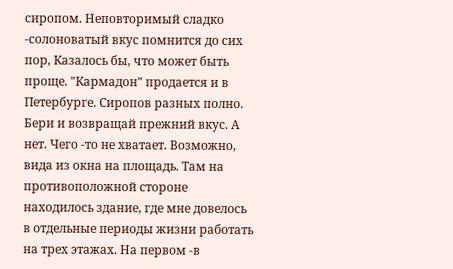сиропом. Неповторимый сладко -солоноватый вкус помнится до сих пор, Казалось бы, что может быть проще. "Кармадон" продается и в Петербурге. Сиропов разных полно. Бери и возвращай прежний вкус. А нет. Чего -то не хватает. Возможно, вида из окна на площадь. Там на противоположной стороне находилось здание, где мне довелось в отдельные периоды жизни работать на трех этажах. На первом -в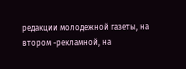редакции молодежной газеты, на втором -рекламной, на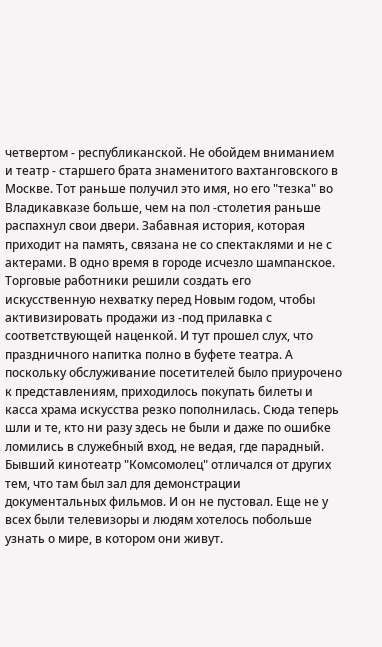четвертом - республиканской. Не обойдем вниманием и театр - старшего брата знаменитого вахтанговского в Москве. Тот раньше получил это имя, но его "тезка" во Владикавказе больше, чем на пол -столетия раньше распахнул свои двери. Забавная история, которая приходит на память, связана не со спектаклями и не с актерами. В одно время в городе исчезло шампанское. Торговые работники решили создать его искусственную нехватку перед Новым годом, чтобы активизировать продажи из -под прилавка с соответствующей наценкой. И тут прошел слух, что праздничного напитка полно в буфете театра. А поскольку обслуживание посетителей было приурочено к представлениям, приходилось покупать билеты и касса храма искусства резко пополнилась. Сюда теперь шли и те, кто ни разу здесь не были и даже по ошибке ломились в служебный вход, не ведая, где парадный. Бывший кинотеатр "Комсомолец" отличался от других тем, что там был зал для демонстрации документальных фильмов. И он не пустовал. Еще не у всех были телевизоры и людям хотелось побольше узнать о мире, в котором они живут.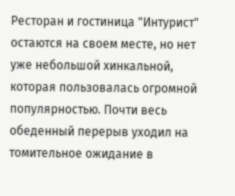Ресторан и гостиница "Интурист" остаются на своем месте, но нет уже небольшой хинкальной, которая пользовалась огромной популярностью. Почти весь обеденный перерыв уходил на томительное ожидание в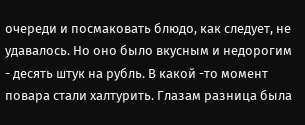очереди и посмаковать блюдо, как следует, не удавалось. Но оно было вкусным и недорогим - десять штук на рубль. В какой -то момент повара стали халтурить. Глазам разница была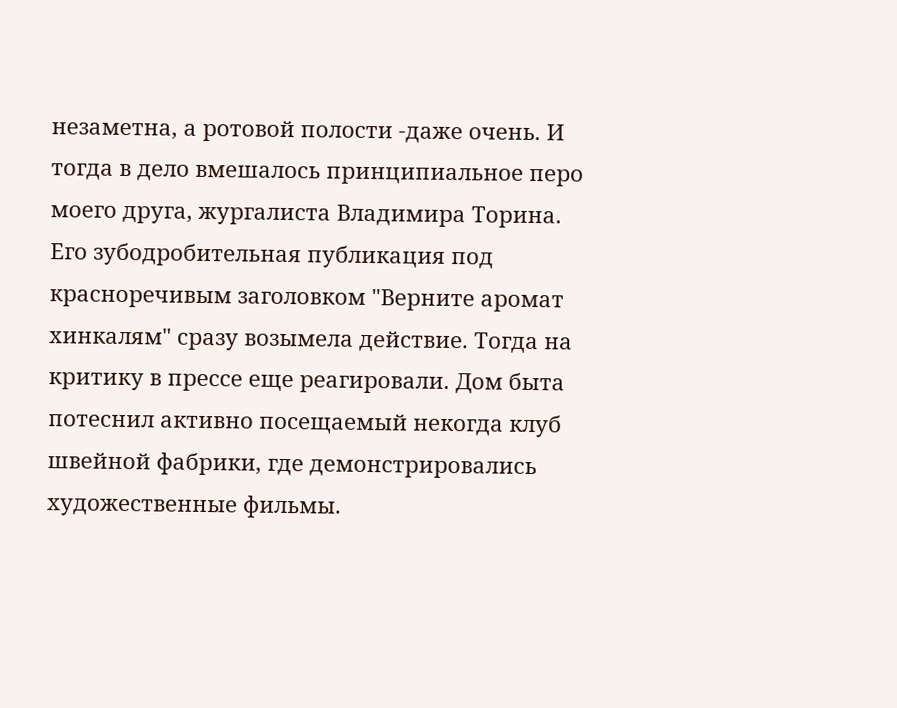незаметна, а ротовой полости -даже очень. И тогда в дело вмешалось принципиальное перо моего друга, жургалиста Владимира Торина. Его зубодробительная публикация под красноречивым заголовком "Верните аромат хинкалям" сразу возымела действие. Тогда на критику в прессе еще реагировали. Дом быта потеснил активно посещаемый некогда клуб швейной фабрики, где демонстрировались художественные фильмы.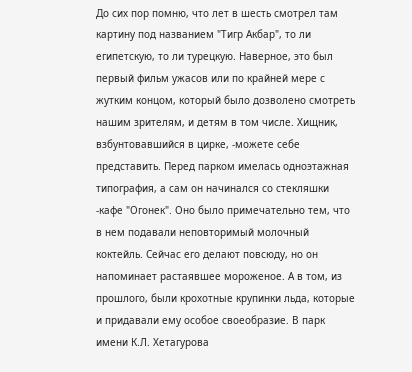До сих пор помню, что лет в шесть смотрел там картину под названием "Тигр Акбар", то ли египетскую, то ли турецкую. Наверное, это был первый фильм ужасов или по крайней мере с жутким концом, который было дозволено смотреть нашим зрителям, и детям в том числе. Хищник, взбунтовавшийся в цирке, -можете себе представить. Перед парком имелась одноэтажная типография, а сам он начинался со стекляшки -кафе "Огонек". Оно было примечательно тем, что в нем подавали неповторимый молочный коктейль. Сейчас его делают повсюду, но он напоминает растаявшее мороженое. А в том, из прошлого, были крохотные крупинки льда, которые и придавали ему особое своеобразие. В парк имени К.Л. Хетагурова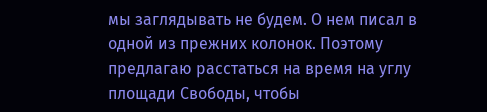мы заглядывать не будем. О нем писал в одной из прежних колонок. Поэтому предлагаю расстаться на время на углу площади Свободы, чтобы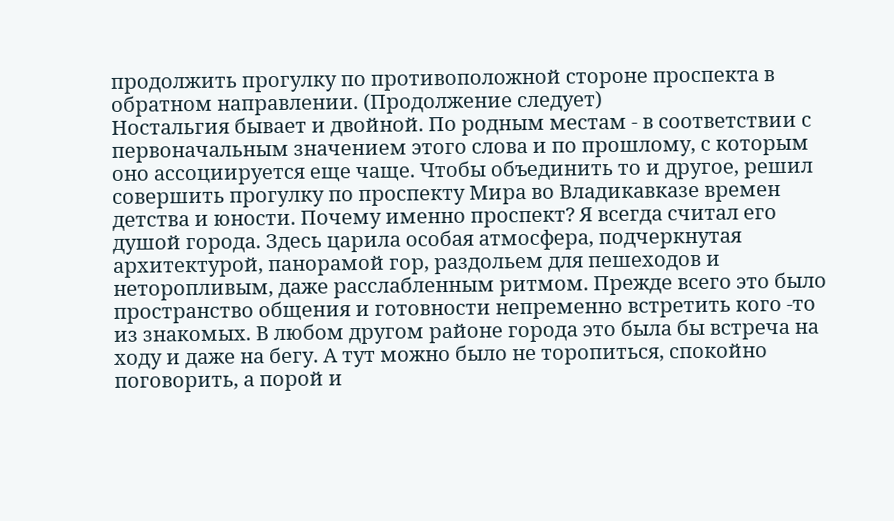продолжить прогулку по противоположной стороне проспекта в обратном направлении. (Продолжение следует)
Ностальгия бывает и двойной. По родным местам - в соответствии с первоначальным значением этого слова и по прошлому, с которым оно ассоциируется еще чаще. Чтобы объединить то и другое, решил совершить прогулку по проспекту Мира во Владикавказе времен детства и юности. Почему именно проспект? Я всегда считал его душой города. Здесь царила особая атмосфера, подчеркнутая архитектурой, панорамой гор, раздольем для пешеходов и неторопливым, даже расслабленным ритмом. Прежде всего это было пространство общения и готовности непременно встретить кого -то из знакомых. В любом другом районе города это была бы встреча на ходу и даже на бегу. А тут можно было не торопиться, спокойно поговорить, а порой и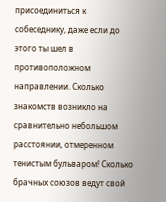присоединиться к собеседнику, даже если до этого ты шел в противоположном направлении. Сколько знакомств возникло на сравнительно небольшом расстоянии, отмеренном тенистым бульваром! Сколько брачных союзов ведут свой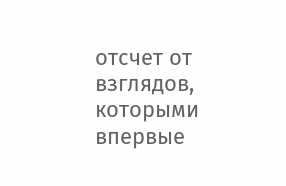отсчет от взглядов, которыми впервые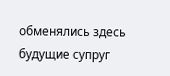обменялись здесь будущие супруг